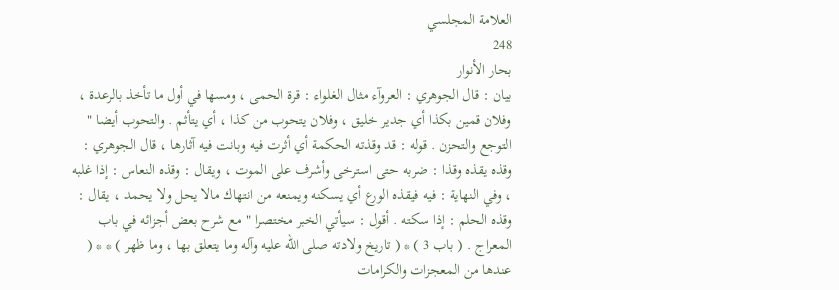العلامة المجلسي
248
بحار الأنوار
بيان : قال الجوهري : العروآء مثال الغلواء : قرة الحمى ، ومسها في أول ما تأخذ بالرعدة ، وفلان قمين بكذا أي جدير خليق ، وفلان يتحوب من كذا ، أي يتأثم . والتحوب أيضا " التوجع والتحزن . قوله : قد وقذته الحكمة أي أثرت فيه وبانت فيه آثارها ، قال الجوهري : وقذه يقذه وقذا : ضربه حتى استرخى وأشرف على الموت ، ويقال : وقذه النعاس : إذا غلبه ، وفي النهاية : فيه فيقذه الورع أي يسكنه ويمنعه من انتهاك مالا يحل ولا يحمد ، يقال : وقذه الحلم : إذا سكته . أقول : سيأتي الخبر مختصرا " مع شرح بعض أجزائه في باب المعراج . ( باب 3 ) * ( تاريخ ولادته صلى الله عليه وآله وما يتعلق بها ، وما ظهر ) * * ( عندها من المعجزات والكرامات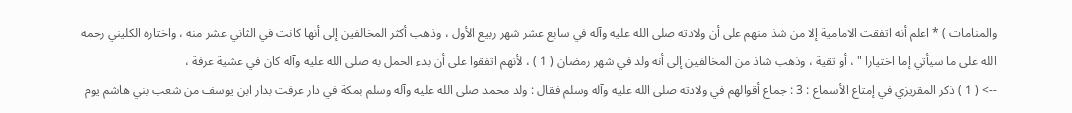والمنامات ) * اعلم أنه اتفقت الامامية إلا من شذ منهم على أن ولادته صلى الله عليه وآله في سابع عشر شهر ربيع الأول ، وذهب أكثر المخالفين إلى أنها كانت في الثاني عشر منه ، واختاره الكليني رحمه الله على ما سيأتي إما اختيارا " ، أو تقية ، وذهب شاذ من المخالفين إلى أنه ولد في شهر رمضان ( 1 ) ، لأنهم اتفقوا على أن بدء الحمل به صلى الله عليه وآله كان في عشية عرفة ،
--> ( 1 ) ذكر المقريزي في إمتاع الأسماع : 3 : جماع أقوالهم في ولادته صلى الله عليه وآله وسلم فقال : ولد محمد صلى الله عليه وآله وسلم بمكة في دار عرفت بدار ابن يوسف من شعب بني هاشم يوم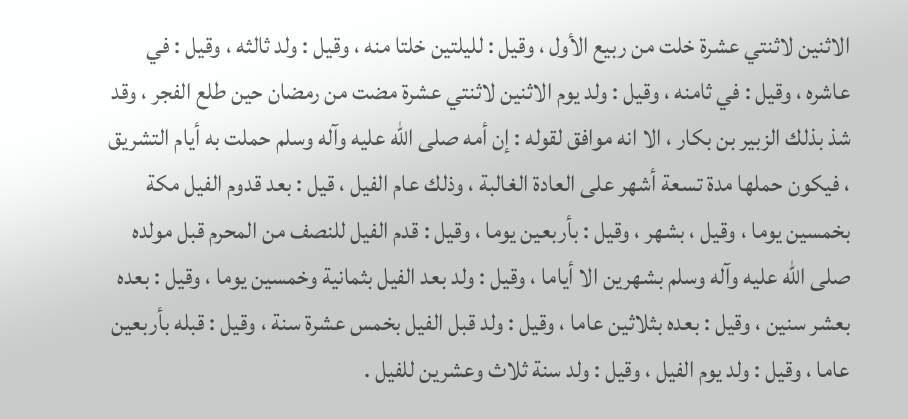الاثنين لاثنتي عشرة خلت من ربيع الأول ، وقيل : لليلتين خلتا منه ، وقيل : ولد ثالثه ، وقيل : في عاشره ، وقيل : في ثامنه ، وقيل : ولد يوم الاثنين لاثنتي عشرة مضت من رمضان حين طلع الفجر ، وقد شذ بذلك الزبير بن بكار ، الا انه موافق لقوله : إن أمه صلى الله عليه وآله وسلم حملت به أيام التشريق ، فيكون حملها مدة تسعة أشهر على العادة الغالبة ، وذلك عام الفيل ، قيل : بعد قدوم الفيل مكة بخمسين يوما ، وقيل ، بشهر ، وقيل : بأربعين يوما ، وقيل : قدم الفيل للنصف من المحرم قبل مولده صلى الله عليه وآله وسلم بشهرين الا أياما ، وقيل : ولد بعد الفيل بثمانية وخمسين يوما ، وقيل : بعده بعشر سنين ، وقيل : بعده بثلاثين عاما ، وقيل : ولد قبل الفيل بخمس عشرة سنة ، وقيل : قبله بأربعين عاما ، وقيل : ولد يوم الفيل ، وقيل : ولد سنة ثلاث وعشرين للفيل .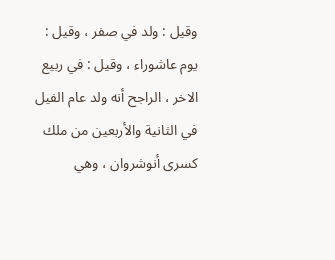وقيل : ولد في صفر ، وقيل : يوم عاشوراء ، وقيل : في ربيع الاخر ، الراجح أنه ولد عام الفيل في الثانية والأربعين من ملك كسرى أنوشروان ، وهي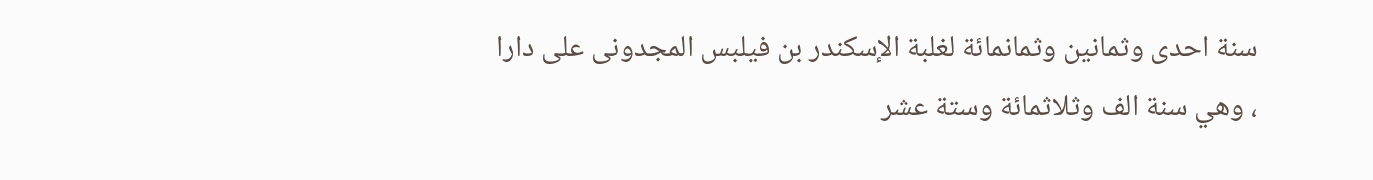سنة احدى وثمانين وثمانمائة لغلبة الإسكندر بن فيلبس المجدونى على دارا ، وهي سنة الف وثلاثمائة وستة عشر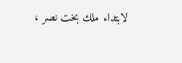لابتداء ملك بخت نصر ،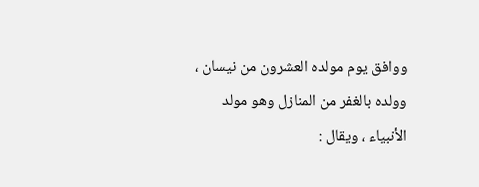ووافق يوم مولده العشرون من نيسان ، وولده بالغفر من المنازل وهو مولد الأنبياء ، ويقال :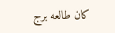كان طالعه برج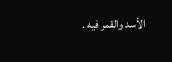الأسد والقمر فيه .